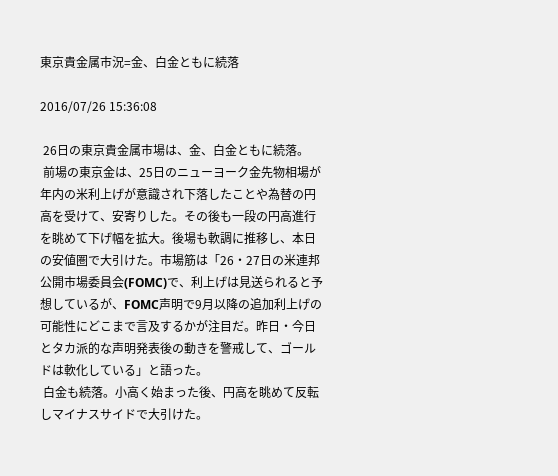東京貴金属市況=金、白金ともに続落

2016/07/26 15:36:08

 26日の東京貴金属市場は、金、白金ともに続落。
 前場の東京金は、25日のニューヨーク金先物相場が年内の米利上げが意識され下落したことや為替の円高を受けて、安寄りした。その後も一段の円高進行を眺めて下げ幅を拡大。後場も軟調に推移し、本日の安値圏で大引けた。市場筋は「26・27日の米連邦公開市場委員会(FOMC)で、利上げは見送られると予想しているが、FOMC声明で9月以降の追加利上げの可能性にどこまで言及するかが注目だ。昨日・今日とタカ派的な声明発表後の動きを警戒して、ゴールドは軟化している」と語った。
 白金も続落。小高く始まった後、円高を眺めて反転しマイナスサイドで大引けた。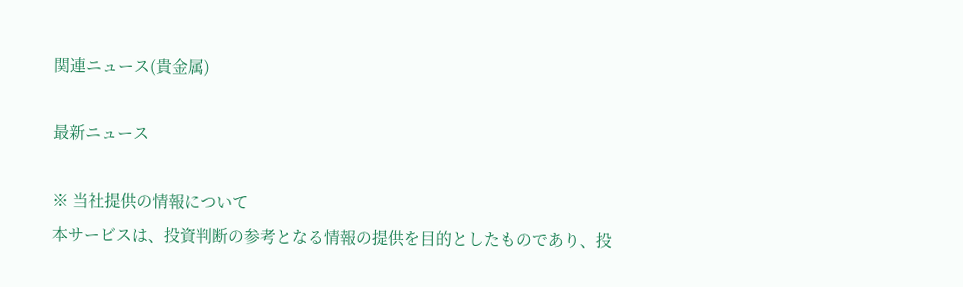関連ニュース(貴金属)

最新ニュース

※ 当社提供の情報について
本サービスは、投資判断の参考となる情報の提供を目的としたものであり、投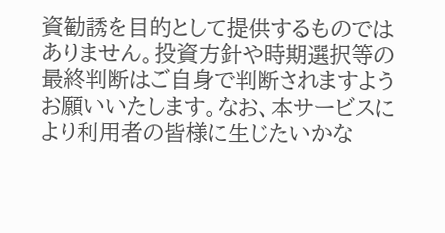資勧誘を目的として提供するものではありません。投資方針や時期選択等の最終判断はご自身で判断されますようお願いいたします。なお、本サービスにより利用者の皆様に生じたいかな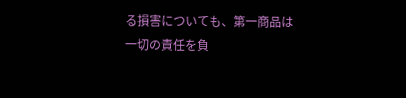る損害についても、第一商品は一切の責任を負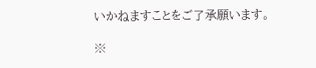いかねますことをご了承願います。

※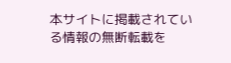本サイトに掲載されている情報の無断転載を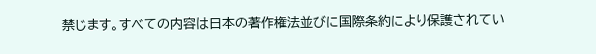禁じます。すべての内容は日本の著作権法並びに国際条約により保護されてい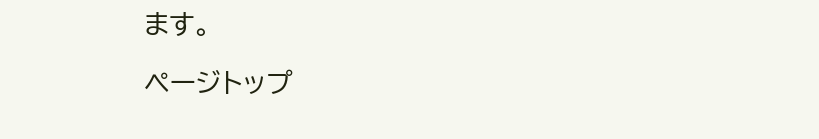ます。

ページトップ